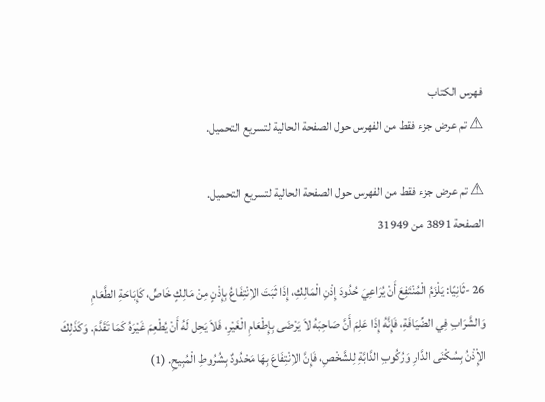فهرس الكتاب
⚠ تم عرض جزء فقط من الفهرس حول الصفحة الحالية لتسريع التحميل.

⚠ تم عرض جزء فقط من الفهرس حول الصفحة الحالية لتسريع التحميل.
الصفحة 3891 من 31949

26 -ثَانِيًا: يَلْزَمُ الْمُنْتَفِعَ أَنْ يُرَاعِيَ حُدُودَ إِذْنِ الْمَالِكِ، إِذَا ثَبَتَ الاِنْتِفَاعُ بِإِذْنٍ مِنْ مَالِكٍ خَاصٍّ، كَإِبَاحَةِ الطَّعَامِ وَالشَّرَابِ فِي الضِّيَافَةِ، فَإِنَّهُ إِذَا عَلِمَ أَنَّ صَاحِبَهُ لاَ يَرْضَى بِإِطْعَامِ الْغَيْرِ، فَلاَ يَحِل لَهُ أَنْ يُطْعِمَ غَيْرَهُ كَمَا تَقَدَّمَ. وَكَذَلِكَ الإِْذْنُ بِسُكْنَى الدَّارِ وَرُكُوبِ الدَّابَّةِ لِلشَّخْصِ، فَإِنَّ الاِنْتِفَاعَ بِهَا مَحْدُودٌ بِشُرُوطِ الْمُبِيحِ. (1)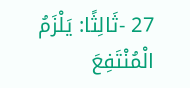27 -ثَالِثًا: يَلْزَمُ الْمُنْتَفِعَ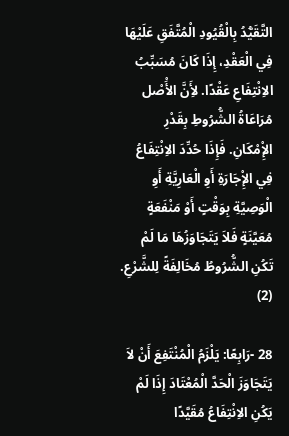التَّقَيُّدُ بِالْقُيُودِ الْمُتَّفَقِ عَلَيْهَا فِي الْعَقْدِ، إِذَا كَانَ مُسَبِّبُ الاِنْتِفَاعِ عَقْدًا. لأَِنَّ الأَْصْل مُرَاعَاةُ الشُّرُوطِ بِقَدْرِ الإِْمْكَانِ. فَإِذَا حُدِّدَ الاِنْتِفَاعُ فِي الإِْجَارَةِ أَوِ الْعَارِيَّةِ أَوِ الْوَصِيَّةِ بِوَقْتٍ أَوْ مَنْفَعَةٍ مُعَيَّنَةٍ فَلاَ يَتَجَاوَزُهَا مَا لَمْ تَكُنِ الشُّرُوطُ مُخَالِفَةً لِلشَّرْعِ. (2)

28 -رَابِعًا: يَلْزَمُ الْمُنْتَفِعَ أَنْ لاَ يَتَجَاوَزَ الْحَدَّ الْمُعْتَادَ إِذَا لَمْ يَكُنِ الاِنْتِفَاعُ مُقَيَّدًا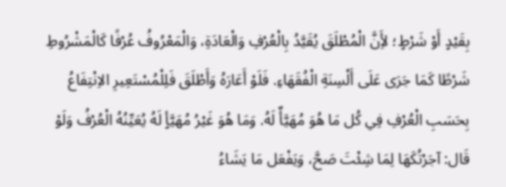بِقَيْدٍ أَوْ شَرْطٍ؛ لأَِنَّ الْمُطْلَقَ يُقَيَّدُ بِالْعُرْفِ وَالْعَادَةِ، وَالْمَعْرُوفُ عُرْفًا كَالْمَشْرُوطِ شَرْطًا كَمَا جَرَى عَلَى أَلْسِنَةِ الْفُقَهَاءِ. فَلَوْ أَعَارَهُ وَأَطْلَقَ فَلِلْمُسْتَعِيرِ الاِنْتِفَاعُ بِحَسَبِ الْعُرْفِ فِي كُل مَا هُوَ مُهَيَّأٌ لَهُ. وَمَا هُوَ غَيْرُ مُهَيَّأٍ لَهُ يُعَيِّنُهُ الْعُرْفُ وَلَوْ قَال: آجَرْتُكَهَا لِمَا شِئْتَ صَحَّ، وَيَفْعَل مَا يَشَاءُ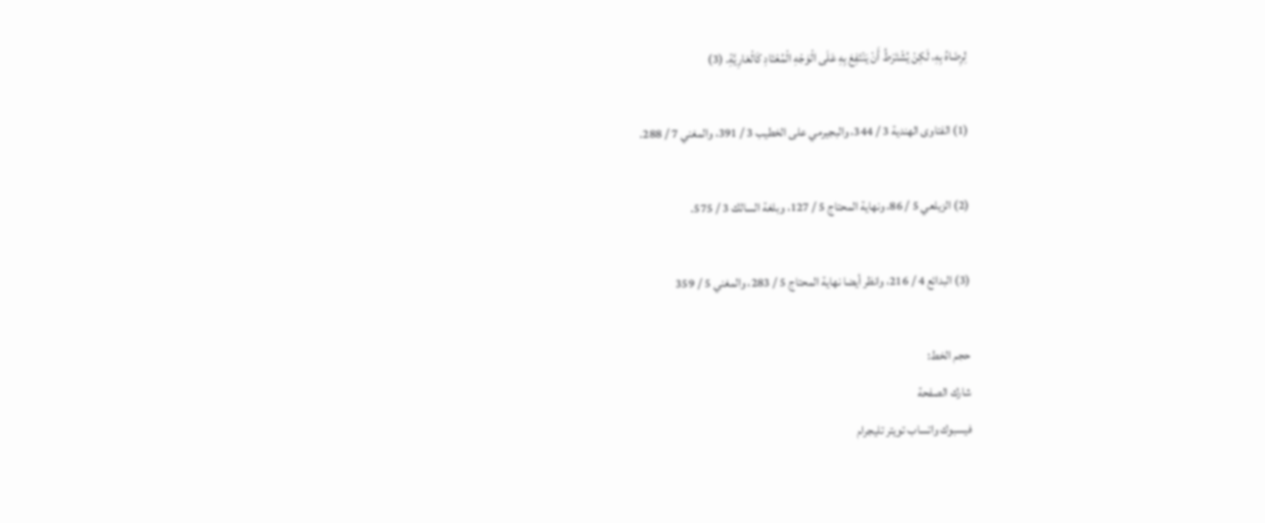لِرِضَاهُ بِهِ، لَكِنْ يُشْتَرَطُ أَنْ يَنْتَفِعَ بِهِ عَلَى الْوَجْهِ الْمُعْتَادِ كَالْعَارِيَّةِ. (3)

(1) الفتاوى الهندية 3 / 344، والبجيرمي على الخطيب 3 / 391، والمغني 7 / 288.

(2) الزيلعي 5 / 86، ونهاية المحتاج 5 / 127، وبلغة السالك 3 / 575.

(3) البدائع 4 / 216، وانظر أيضا نهاية المحتاج 5 / 283، والمغني 5 / 359

حجم الخط:
شارك الصفحة
فيسبوك واتساب تويتر تليجرام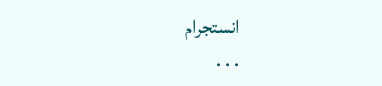انستجرام
. . .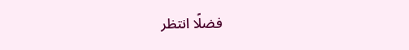فضلًا انتظر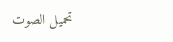تحميل الصوت